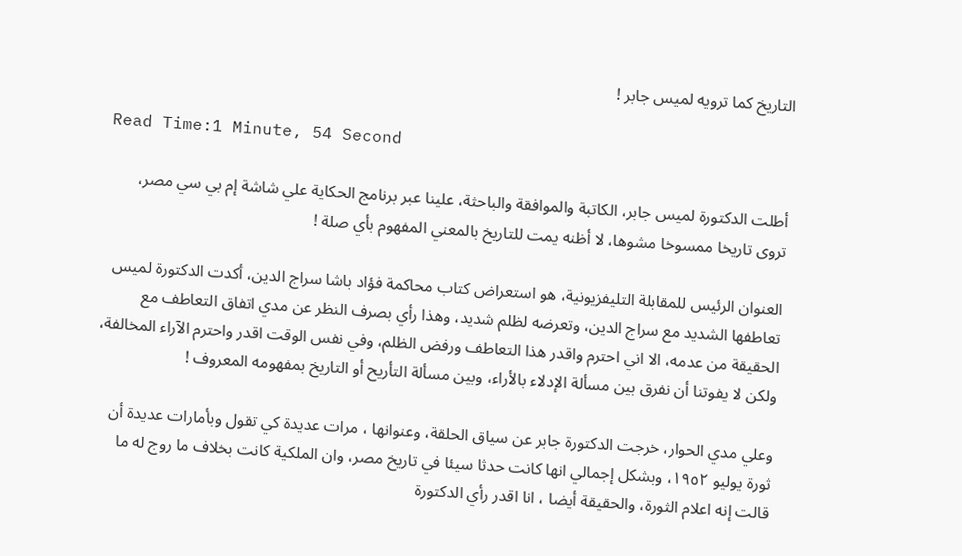التاريخ كما ترويه لميس جابر !

Read Time:1 Minute, 54 Second

أطلت الدكتورة لميس جابر، الكاتبة والموافقة والباحثة، علينا عبر برنامج الحكاية علي شاشة إم بي سي مصر، تروى تاريخا ممسوخا مشوها، لا أظنه يمت للتاريخ بالمعني المفهوم بأي صلة !

العنوان الرئيس للمقابلة التليفزيونية، هو استعراض كتاب محاكمة فؤاد باشا سراج الدين، أكدت الدكتورة لميس تعاطفها الشديد مع سراج الدين، وتعرضه لظلم شديد، وهذا رأي بصرف النظر عن مدي اتفاق التعاطف مع الحقيقة من عدمه، الا اني احترم واقدر هذا التعاطف ورفض الظلم، وفي نفس الوقت اقدر واحترم الآراء المخالفة، ولكن لا يفوتنا أن نفرق بين مسألة الإدلاء بالأراء، وبين مسألة التأريح أو التاريخ بمفهومه المعروف !

وعلي مدي الحوار، خرجت الدكتورة جابر عن سياق الحلقة، وعنوانها ، مرات عديدة كي تقول وبأمارات عديدة أن ثورة يوليو ١٩٥٢، وبشكل إجمالي انها كانت حدثا سيئا في تاريخ مصر، وان الملكية كانت بخلاف ما روج له ما قالت إنه اعلام الثورة، والحقيقة أيضا ، انا اقدر رأي الدكتورة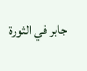جابر في الثورة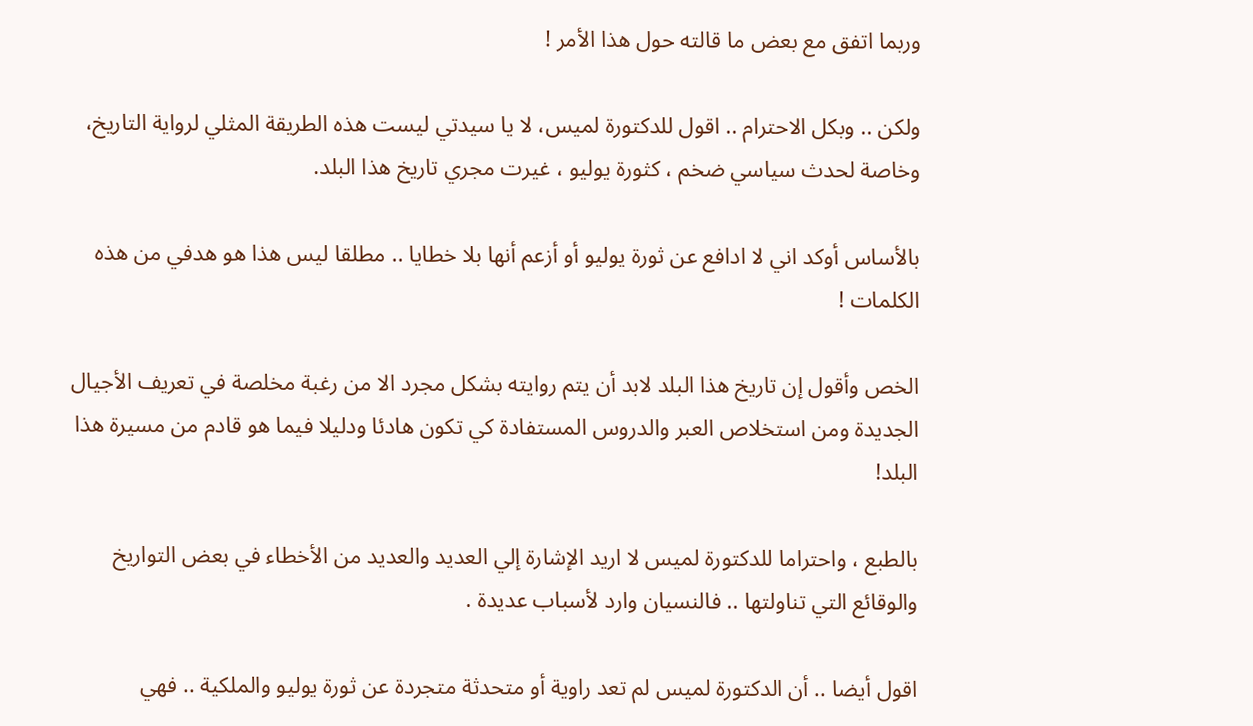وربما اتفق مع بعض ما قالته حول هذا الأمر !

ولكن .. وبكل الاحترام .. اقول للدكتورة لميس، لا يا سيدتي ليست هذه الطريقة المثلي لرواية التاريخ، وخاصة لحدث سياسي ضخم ، كثورة يوليو ، غيرت مجري تاريخ هذا البلد.

بالأساس أوكد اني لا ادافع عن ثورة يوليو أو أزعم أنها بلا خطايا .. مطلقا ليس هذا هو هدفي من هذه الكلمات !

الخص وأقول إن تاريخ هذا البلد لابد أن يتم روايته بشكل مجرد الا من رغبة مخلصة في تعريف الأجيال الجديدة ومن استخلاص العبر والدروس المستفادة كي تكون هادئا ودليلا فيما هو قادم من مسيرة هذا البلد!

بالطبع ، واحتراما للدكتورة لميس لا اريد الإشارة إلي العديد والعديد من الأخطاء في بعض التواريخ والوقائع التي تناولتها .. فالنسيان وارد لأسباب عديدة .

اقول أيضا .. أن الدكتورة لميس لم تعد راوية أو متحدثة متجردة عن ثورة يوليو والملكية .. فهي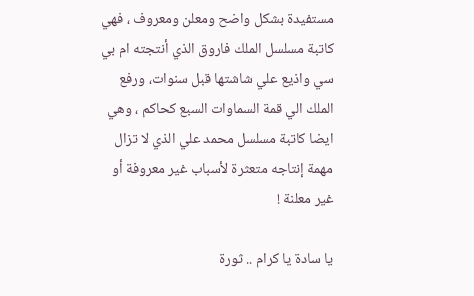مستفيدة بشكل واضح ومعلن ومعروف ، فهي كاتبة مسلسل الملك فاروق الذي أنتجته ام بي سي واذيع علي شاشتها قبل سنوات، ورفع الملك الي قمة السماوات السبع كحاكم ، وهي ايضا كاتبة مسلسل محمد علي الذي لا تزال مهمة إنتاجه متعثرة لأسباب غير معروفة أو غير معلنة !

يا سادة يا كرام .. ثورة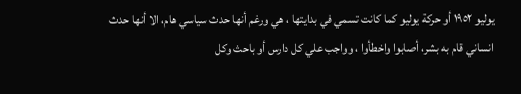يوليو ١٩٥٢ أو حركة يوليو كما كانت تسمي في بدايتها ، هي ورغم أنها حدث سياسي هام، الا أنها حدث انساني قام به بشر، أصابوا واخطأوا ، وواجب علي كل دارس أو باحث وكل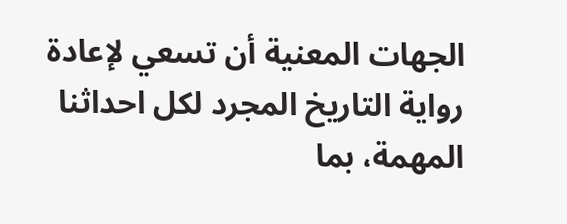الجهات المعنية أن تسعي لإعادة رواية التاريخ المجرد لكل احداثنا المهمة، بما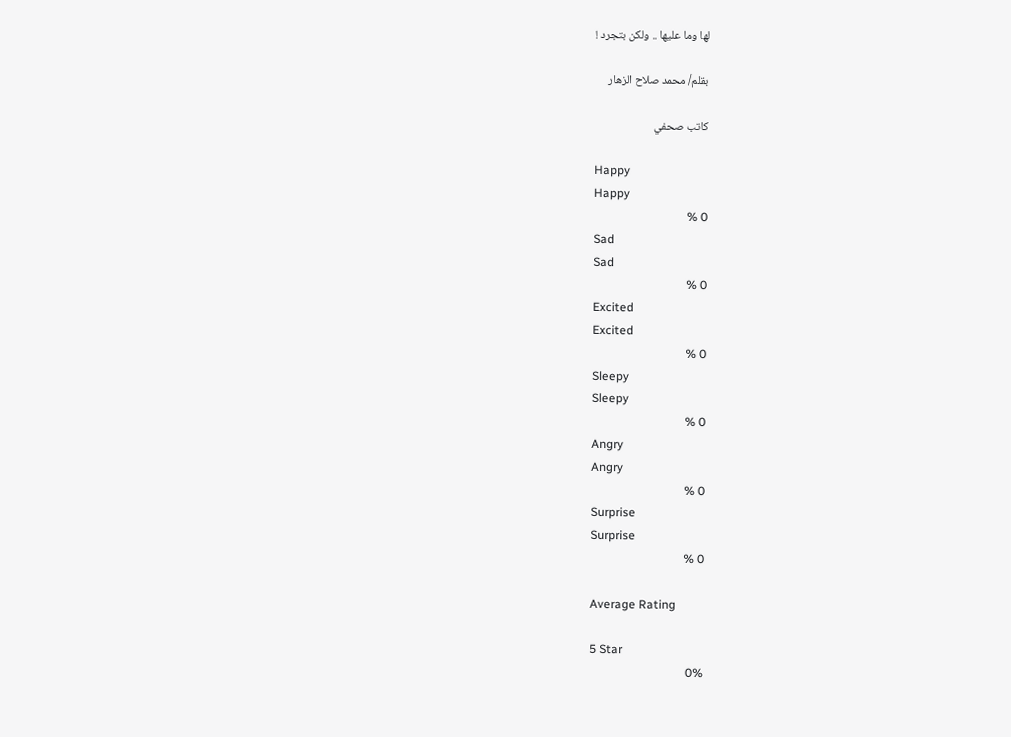لها وما عليها .. ولكن بتجرد !

بقلم/ محمد صلاح الزهار

كاتب صحفي

Happy
Happy
0 %
Sad
Sad
0 %
Excited
Excited
0 %
Sleepy
Sleepy
0 %
Angry
Angry
0 %
Surprise
Surprise
0 %

Average Rating

5 Star
0%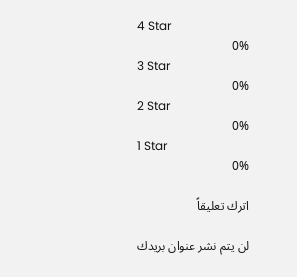4 Star
0%
3 Star
0%
2 Star
0%
1 Star
0%

اترك تعليقاً

لن يتم نشر عنوان بريدك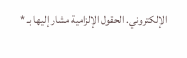الإلكتروني. الحقول الإلزامية مشار إليها بـ *